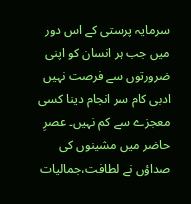سرمایہ پرستی کے اس دور میں جب ہر انسان کو اپنی ضرورتوں سے فرصت نہیں ادبی کام سر انجام دینا کسی معجزے سے کم نہیں۔ عصرِ حاضر میں مشینوں کی صداؤں نے لطافت،جمالیات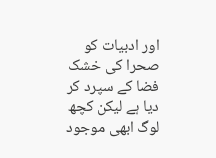اور ادبیات کو صحرا کی خشک فضا کے سپرد کر دیا ہے لیکن کچھ لوگ ابھی موجود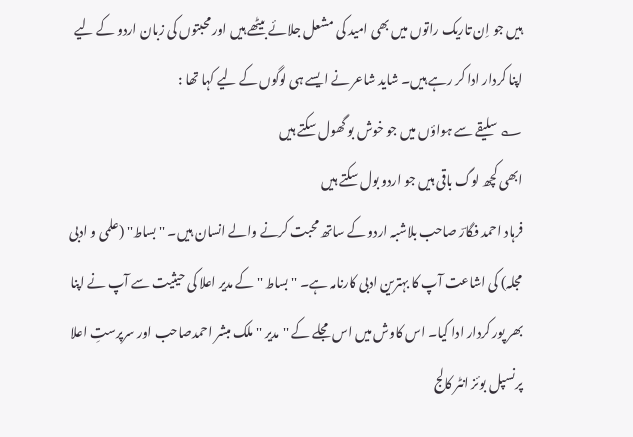ہیں جو اِن تاریک راتوں میں بھی امید کی مشعل جلائے بیٹھے ہیں اور محبتوں کی زبان اردو کے لیے اپنا کردار ادا کر رہے ہیں۔ شاید شاعر نے ایسے ہی لوگوں کے لیے کہا تھا :
؎ سلیقے سے ہواؤں میں جو خوش بو گھول سکتے ہیں
ابھی کچھ لوگ باقی ہیں جو اردو بول سکتے ہیں
فرہاد احمد فگارؔ صاحب بلاشبہ اردو کے ساتھ محبت کرنے والے انسان ہیں۔ '' بساط'' (علمی و ادبی مجلہ) کی اشاعت آپ کا بہترین ادبی کارنامہ ہے۔ '' بساط '' کے مدیر اعلا کی حیثیت سے آپ نے اپنا بھر پور کردار ادا کیا۔ اس کاوش میں اس مجلے کے ''مدیر '' ملک مبشر احمدصاحب اور سرپرستِ اعلا پرنسپل بوئز انٹر کالج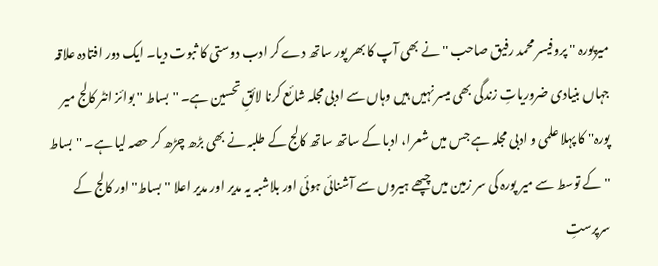میرپورہ '' پروفیسر محمد رفیق صاحب '' نے بھی آپ کا بھر پور ساتھ دے کر ادب دوستی کا ثبوت دیا۔ ایک دور افتادہ علاقہ جہاں بنیادی ضروریاتِ زندگی بھی میسر نہیں ہیں وہاں سے ادبی مجلہ شائع کرنا لائقِ تحسین ہے۔ ''بساط '' بوائز انٹر کالج میر پورہ'' کا پہلا علمی و ادبی مجلہ ہے جس میں شعرا، ادبا کے ساتھ ساتھ کالج کے طلبہ نے بھی بڑھ چڑھ کر حصہ لیا ہے۔ ''بساط '' کے توسط سے میر پورہ کی سر زمین میں چپھے ہیروں سے آشنائی ہوئی اور بلاشبہ یہ مدیر اور مدیر اعلا ''بساط'' اور کالج کے سرپرستِ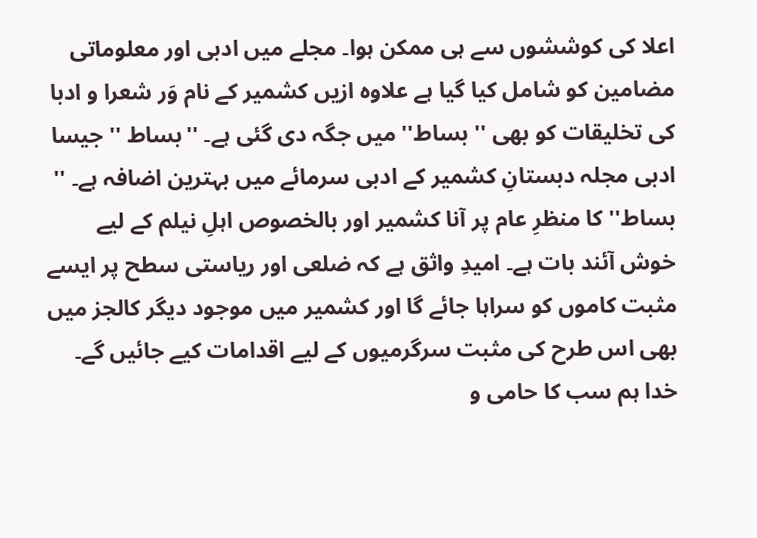اعلا کی کوششوں سے ہی ممکن ہوا۔ مجلے میں ادبی اور معلوماتی مضامین کو شامل کیا گیا ہے علاوہ ازیں کشمیر کے نام وَر شعرا و ادبا کی تخلیقات کو بھی '' بساط'' میں جگہ دی گئی ہے۔ ''بساط '' جیسا ادبی مجلہ دبستانِ کشمیر کے ادبی سرمائے میں بہترین اضافہ ہے۔ '' بساط'' کا منظرِ عام پر آنا کشمیر اور بالخصوص اہلِ نیلم کے لیے خوش آئند بات ہے۔ امیدِ واثق ہے کہ ضلعی اور ریاستی سطح پر ایسے مثبت کاموں کو سراہا جائے گا اور کشمیر میں موجود دیگر کالجز میں بھی اس طرح کی مثبت سرگرمیوں کے لیے اقدامات کیے جائیں گے۔ خدا ہم سب کا حامی و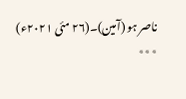ناصر ہو (آمین)۔(۲۶ مئی ۲۰۲۱ء)
٭٭٭